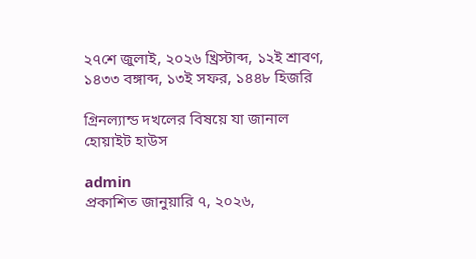২৭শে জুলাই, ২০২৬ খ্রিস্টাব্দ, ১২ই শ্রাবণ, ১৪৩৩ বঙ্গাব্দ, ১৩ই সফর, ১৪৪৮ হিজরি

গ্রিনল্যান্ড দখলের বিষয়ে যা জানাল হোয়াইট হাউস

admin
প্রকাশিত জানুয়ারি ৭, ২০২৬,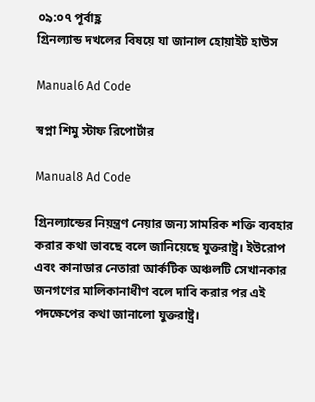০৯:০৭ পূর্বাহ্ণ
গ্রিনল্যান্ড দখলের বিষয়ে যা জানাল হোয়াইট হাউস

Manual6 Ad Code

স্বপ্না শিমু স্টাফ রিপোর্টার

Manual8 Ad Code

গ্রিনল্যান্ডের নিয়ন্ত্রণ নেয়ার জন্য সামরিক শক্তি ব্যবহার করার কথা ভাবছে বলে জানিয়েছে যুক্তরাষ্ট্র। ইউরোপ এবং কানাডার নেতারা আর্কটিক অঞ্চলটি সেখানকার জনগণের মালিকানাধীণ বলে দাবি করার পর এই পদক্ষেপের কথা জানালো যুক্তরাষ্ট্র।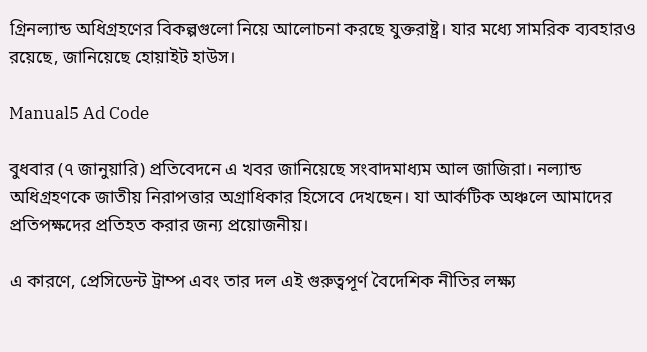গ্রিনল্যান্ড অধিগ্রহণের বিকল্পগুলো নিয়ে আলোচনা করছে যুক্তরাষ্ট্র। যার মধ্যে সামরিক ব্যবহারও রয়েছে, জানিয়েছে হোয়াইট হাউস।

Manual5 Ad Code

বুধবার (৭ জানুয়ারি) প্রতিবেদনে এ খবর জানিয়েছে সংবাদমাধ্যম আল জাজিরা। নল্যান্ড অধিগ্রহণকে জাতীয় নিরাপত্তার অগ্রাধিকার হিসেবে দেখছেন। যা আর্কটিক অঞ্চলে আমাদের প্রতিপক্ষদের প্রতিহত করার জন্য প্রয়োজনীয়।

এ কারণে, প্রেসিডেন্ট ট্রাম্প এবং তার দল এই গুরুত্বপূর্ণ বৈদেশিক নীতির লক্ষ্য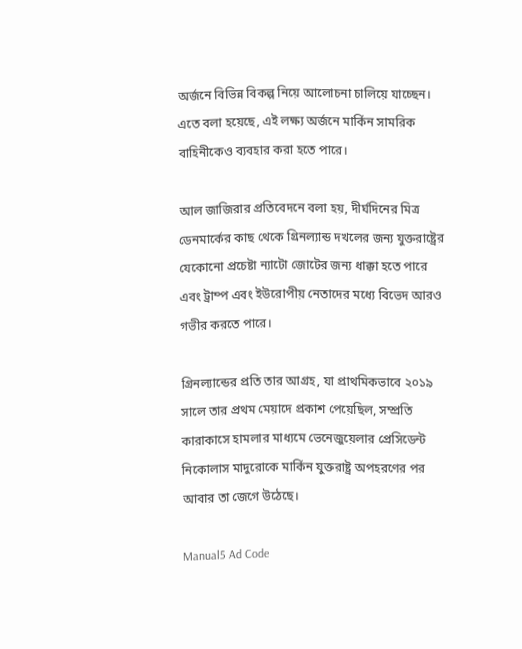অর্জনে বিভিন্ন বিকল্প নিয়ে আলোচনা চালিয়ে যাচ্ছেন। এতে বলা হয়েছে, এই লক্ষ্য অর্জনে মার্কিন সামরিক বাহিনীকেও ব্যবহার করা হতে পারে।

আল জাজিরার প্রতিবেদনে বলা হয়, দীর্ঘদিনের মিত্র ডেনমার্কের কাছ থেকে গ্রিনল্যান্ড দখলের জন্য যুক্তরাষ্ট্রের যেকোনো প্রচেষ্টা ন্যাটো জোটের জন্য ধাক্কা হতে পারে এবং ট্রাম্প এবং ইউরোপীয় নেতাদের মধ্যে বিভেদ আরও গভীর করতে পারে।

গ্রিনল্যান্ডের প্রতি তার আগ্রহ, যা প্রাথমিকভাবে ২০১৯ সালে তার প্রথম মেয়াদে প্রকাশ পেয়েছিল, সম্প্রতি কারাকাসে হামলার মাধ্যমে ভেনেজুয়েলার প্রেসিডেন্ট নিকোলাস মাদুরোকে মার্কিন যুক্তরাষ্ট্র অপহরণের পর আবার তা জেগে উঠেছে।

Manual5 Ad Code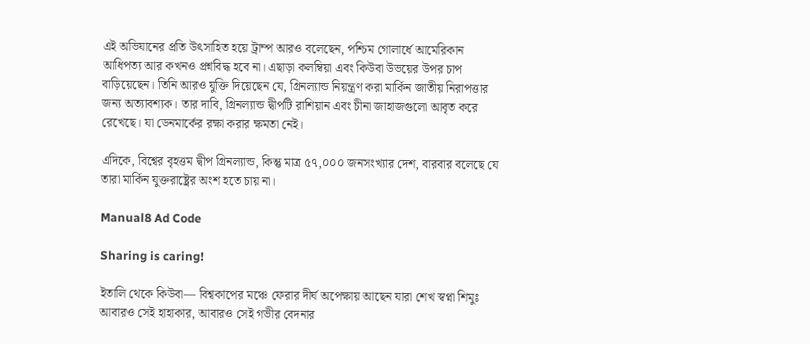এই অভিযানের প্রতি উৎসাহিত হয়ে ট্রাম্প আরও বলেছেন, পশ্চিম গোলার্ধে আমেরিকান আধিপত্য আর কখনও প্রশ্নবিদ্ধ হবে না। এছাড়া কলম্বিয়া এবং কিউবা উভয়ের উপর চাপ বাড়িয়েছেন। তিনি আরও যুক্তি দিয়েছেন যে, গ্রিনল্যান্ড নিয়ন্ত্রণ করা মার্কিন জাতীয় নিরাপত্তার জন্য অত্যাবশ্যক। তার দাবি, গ্রিনল্যান্ড দ্বীপটি রাশিয়ান এবং চীনা জাহাজগুলো আবৃত করে রেখেছে। যা ডেনমার্কের রক্ষা করার ক্ষমতা নেই।

এদিকে, বিশ্বের বৃহত্তম দ্বীপ গ্রিনল্যান্ড, কিন্তু মাত্র ৫৭,০০০ জনসংখ্যার দেশ, বারবার বলেছে যে তারা মার্কিন যুক্তরাষ্ট্রের অংশ হতে চায় না।

Manual8 Ad Code

Sharing is caring!

ইতালি থেকে কিউবা— বিশ্বকাপের মঞ্চে ফেরার দীর্ঘ অপেক্ষায় আছেন যারা শেখ স্বপ্না শিমুঃ আবারও সেই হাহাকার, আবারও সেই গভীর বেদনার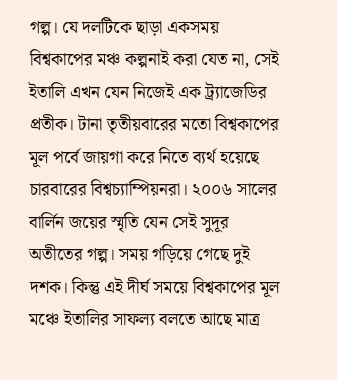গল্প। যে দলটিকে ছাড়া একসময় বিশ্বকাপের মঞ্চ কল্পনাই করা যেত না, সেই ইতালি এখন যেন নিজেই এক ট্র্যাজেডির প্রতীক। টানা তৃতীয়বারের মতো বিশ্বকাপের মূল পর্বে জায়গা করে নিতে ব্যর্থ হয়েছে চারবারের বিশ্বচ্যাম্পিয়নরা। ২০০৬ সালের বার্লিন জয়ের স্মৃতি যেন সেই সুদূর অতীতের গল্প। সময় গড়িয়ে গেছে দুই দশক। কিন্তু এই দীর্ঘ সময়ে বিশ্বকাপের মূল মঞ্চে ইতালির সাফল্য বলতে আছে মাত্র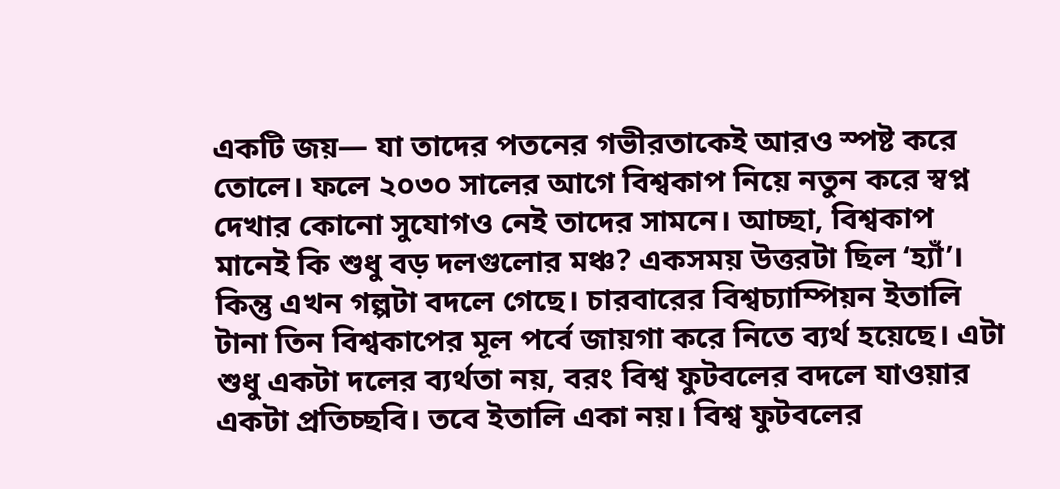একটি জয়— যা তাদের পতনের গভীরতাকেই আরও স্পষ্ট করে তোলে। ফলে ২০৩০ সালের আগে বিশ্বকাপ নিয়ে নতুন করে স্বপ্ন দেখার কোনো সুযোগও নেই তাদের সামনে। আচ্ছা, বিশ্বকাপ মানেই কি শুধু বড় দলগুলোর মঞ্চ? একসময় উত্তরটা ছিল ‘হ্যাঁ’। কিন্তু এখন গল্পটা বদলে গেছে। চারবারের বিশ্বচ্যাম্পিয়ন ইতালি টানা তিন বিশ্বকাপের মূল পর্বে জায়গা করে নিতে ব্যর্থ হয়েছে। এটা শুধু একটা দলের ব্যর্থতা নয়, বরং বিশ্ব ফুটবলের বদলে যাওয়ার একটা প্রতিচ্ছবি। তবে ইতালি একা নয়। বিশ্ব ফুটবলের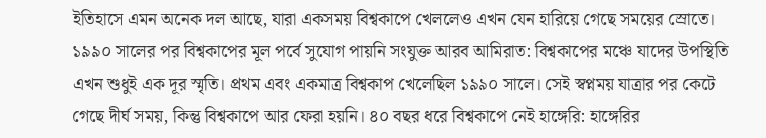ইতিহাসে এমন অনেক দল আছে, যারা একসময় বিশ্বকাপে খেললেও এখন যেন হারিয়ে গেছে সময়ের স্রোতে। ১৯৯০ সালের পর বিশ্বকাপের মূল পর্বে সুযোগ পায়নি সংযুক্ত আরব আমিরাত: বিশ্বকাপের মঞ্চে যাদের উপস্থিতি এখন শুধুই এক দূর স্মৃতি। প্রথম এবং একমাত্র বিশ্বকাপ খেলেছিল ১৯৯০ সালে। সেই স্বপ্নময় যাত্রার পর কেটে গেছে দীর্ঘ সময়, কিন্তু বিশ্বকাপে আর ফেরা হয়নি। ৪০ বছর ধরে বিশ্বকাপে নেই হাঙ্গেরি: হাঙ্গেরির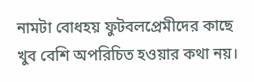নামটা বোধহয় ফুটবলপ্রেমীদের কাছে খুব বেশি অপরিচিত হওয়ার কথা নয়।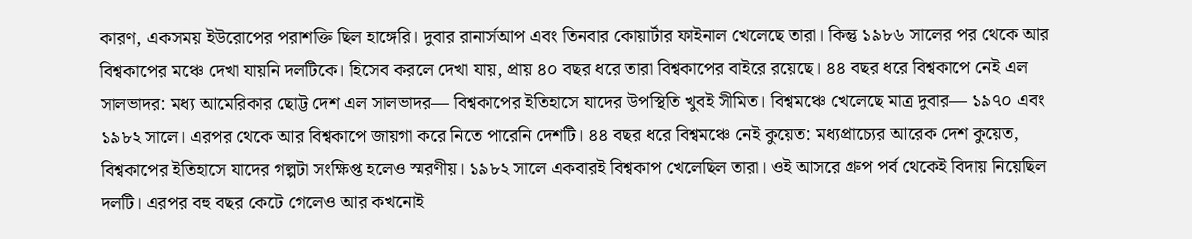কারণ, একসময় ইউরোপের পরাশক্তি ছিল হাঙ্গেরি। দুবার রানার্সআপ এবং তিনবার কোয়ার্টার ফাইনাল খেলেছে তারা। কিন্তু ১৯৮৬ সালের পর থেকে আর বিশ্বকাপের মঞ্চে দেখা যায়নি দলটিকে। হিসেব করলে দেখা যায়, প্রায় ৪০ বছর ধরে তারা বিশ্বকাপের বাইরে রয়েছে। ৪৪ বছর ধরে বিশ্বকাপে নেই এল সালভাদর: মধ্য আমেরিকার ছোট্ট দেশ এল সালভাদর— বিশ্বকাপের ইতিহাসে যাদের উপস্থিতি খুবই সীমিত। বিশ্বমঞ্চে খেলেছে মাত্র দুবার— ১৯৭০ এবং ১৯৮২ সালে। এরপর থেকে আর বিশ্বকাপে জায়গা করে নিতে পারেনি দেশটি। ৪৪ বছর ধরে বিশ্বমঞ্চে নেই কুয়েত: মধ্যপ্রাচ্যের আরেক দেশ কুয়েত, বিশ্বকাপের ইতিহাসে যাদের গল্পটা সংক্ষিপ্ত হলেও স্মরণীয়। ১৯৮২ সালে একবারই বিশ্বকাপ খেলেছিল তারা। ওই আসরে গ্রুপ পর্ব থেকেই বিদায় নিয়েছিল দলটি। এরপর বহু বছর কেটে গেলেও আর কখনোই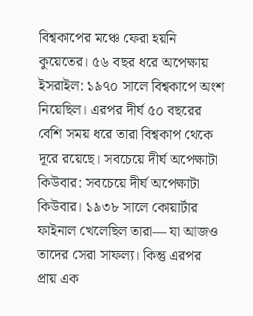বিশ্বকাপের মঞ্চে ফেরা হয়নি কুয়েতের। ৫৬ বছর ধরে অপেক্ষায় ইসরাইল: ১৯৭০ সালে বিশ্বকাপে অংশ নিয়েছিল। এরপর দীর্ঘ ৫০ বছরের বেশি সময় ধরে তারা বিশ্বকাপ থেকে দূরে রয়েছে। সবচেয়ে দীর্ঘ অপেক্ষাটা কিউবার: সবচেয়ে দীর্ঘ অপেক্ষাটা কিউবার। ১৯৩৮ সালে কোয়ার্টার ফাইনাল খেলেছিল তারা— যা আজও তাদের সেরা সাফল্য। কিন্তু এরপর প্রায় এক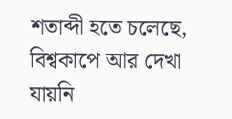শতাব্দী হতে চলেছে, বিশ্বকাপে আর দেখা যায়নি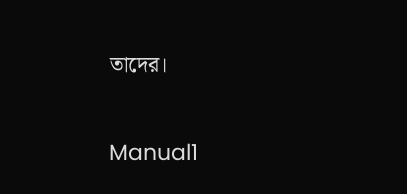তাদের।

Manual1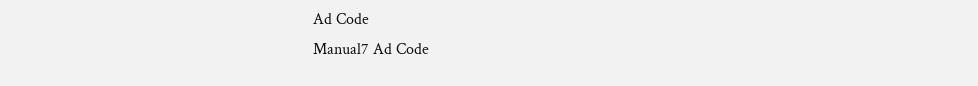Ad Code
Manual7 Ad Code